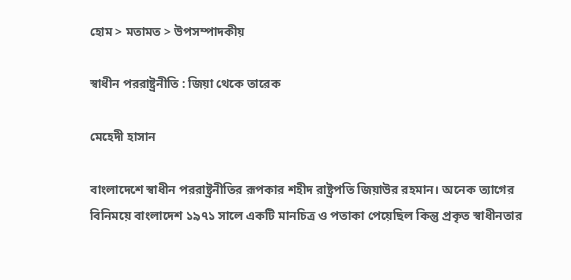হোম > মতামত > উপসম্পাদকীয়

স্বাধীন পররাষ্ট্রনীতি : জিয়া থেকে তারেক

মেহেদী হাসান

বাংলাদেশে স্বাধীন পররাষ্ট্রনীতির রূপকার শহীদ রাষ্ট্রপতি জিয়াউর রহমান। অনেক ত্যাগের বিনিময়ে বাংলাদেশ ১৯৭১ সালে একটি মানচিত্র ও পতাকা পেয়েছিল কিন্তু প্রকৃত স্বাধীনতার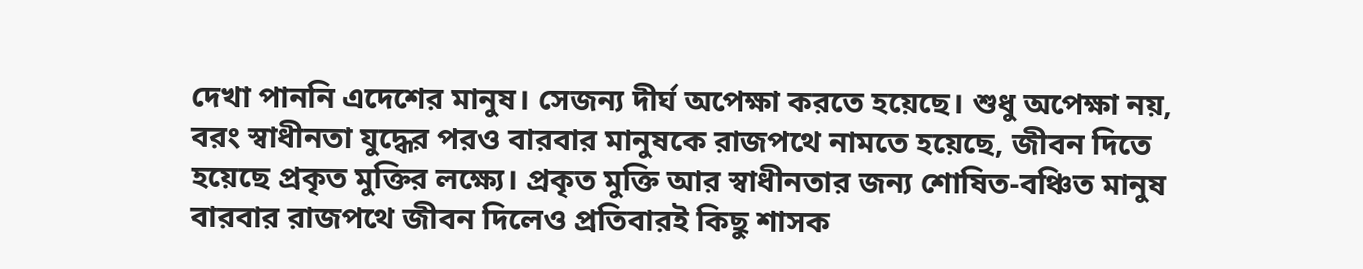দেখা পাননি এদেশের মানুষ। সেজন্য দীর্ঘ অপেক্ষা করতে হয়েছে। শুধু অপেক্ষা নয়, বরং স্বাধীনতা যুদ্ধের পরও বারবার মানুষকে রাজপথে নামতে হয়েছে, জীবন দিতে হয়েছে প্রকৃত মুক্তির লক্ষ্যে। প্রকৃত মুক্তি আর স্বাধীনতার জন্য শোষিত-বঞ্চিত মানুষ বারবার রাজপথে জীবন দিলেও প্রতিবারই কিছু শাসক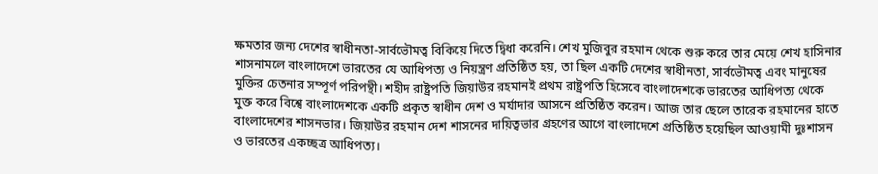ক্ষমতার জন্য দেশের স্বাধীনতা-সার্বভৌমত্ব বিকিয়ে দিতে দ্বিধা করেনি। শেখ মুজিবুর রহমান থেকে শুরু করে তার মেয়ে শেখ হাসিনার শাসনামলে বাংলাদেশে ভারতের যে আধিপত্য ও নিয়ন্ত্রণ প্রতিষ্ঠিত হয়, তা ছিল একটি দেশের স্বাধীনতা, সার্বভৌমত্ব এবং মানুষের মুক্তির চেতনার সম্পূর্ণ পরিপন্থী। শহীদ রাষ্ট্রপতি জিয়াউর রহমানই প্রথম রাষ্ট্রপতি হিসেবে বাংলাদেশকে ভারতের আধিপত্য থেকে মুক্ত করে বিশ্বে বাংলাদেশকে একটি প্রকৃত স্বাধীন দেশ ও মর্যাদার আসনে প্রতিষ্ঠিত করেন। আজ তার ছেলে তারেক রহমানের হাতে বাংলাদেশের শাসনভার। জিয়াউর রহমান দেশ শাসনের দায়িত্বভার গ্রহণের আগে বাংলাদেশে প্রতিষ্ঠিত হয়েছিল আওয়ামী দুঃশাসন ও ভারতের একচ্ছত্র আধিপত্য।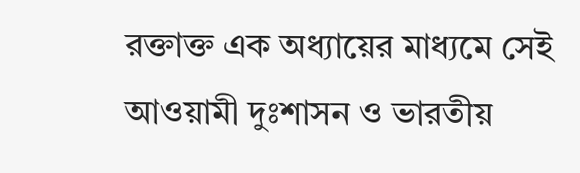রক্তাক্ত এক অধ্যায়ের মাধ্যমে সেই আওয়ামী দুঃশাসন ও ভারতীয়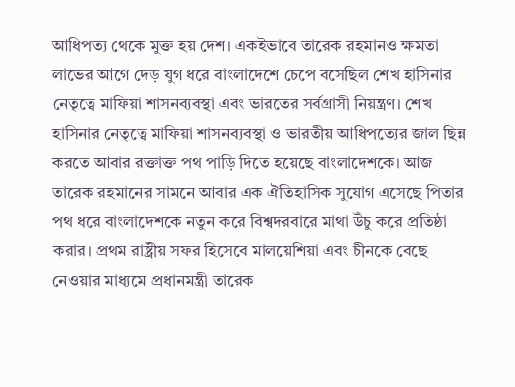আধিপত্য থেকে মুক্ত হয় দেশ। একইভাবে তারেক রহমানও ক্ষমতা লাভের আগে দেড় যুগ ধরে বাংলাদেশে চেপে বসেছিল শেখ হাসিনার নেতৃত্বে মাফিয়া শাসনব্যবস্থা এবং ভারতের সর্বগ্রাসী নিয়ন্ত্রণ। শেখ হাসিনার নেতৃত্বে মাফিয়া শাসনব্যবস্থা ও ভারতীয় আধিপত্যের জাল ছিন্ন করতে আবার রক্তাক্ত পথ পাড়ি দিতে হয়েছে বাংলাদেশকে। আজ তারেক রহমানের সামনে আবার এক ঐতিহাসিক সুযোগ এসেছে পিতার পথ ধরে বাংলাদেশকে নতুন করে বিশ্বদরবারে মাথা উঁচু করে প্রতিষ্ঠা করার। প্রথম রাষ্ট্রীয় সফর হিসেবে মালয়েশিয়া এবং চীনকে বেছে নেওয়ার মাধ্যমে প্রধানমন্ত্রী তারেক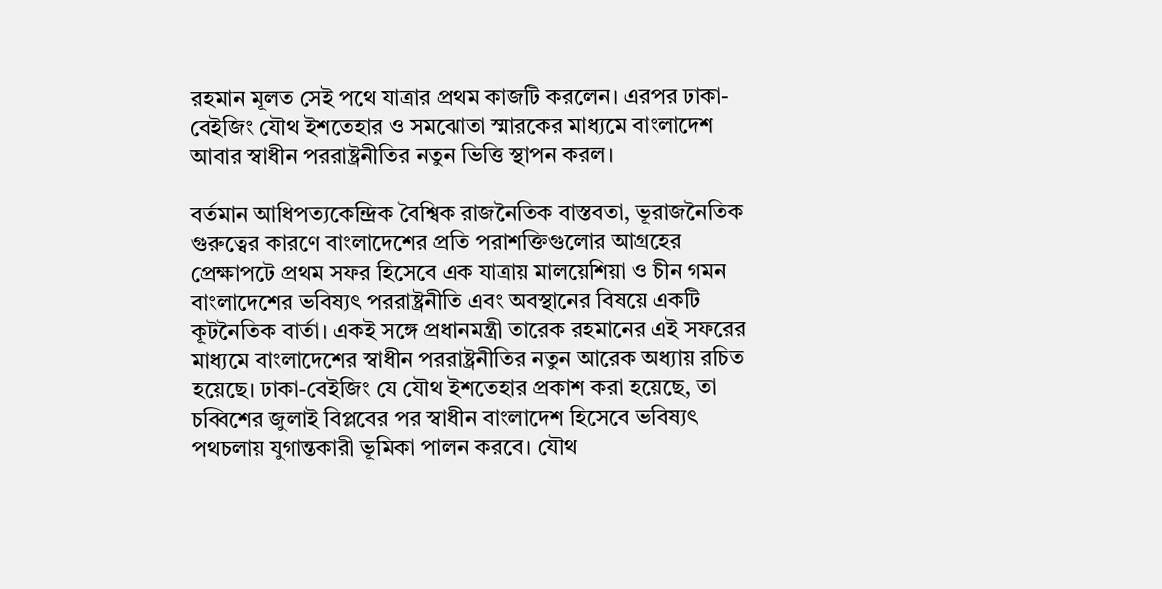রহমান মূলত সেই পথে যাত্রার প্রথম কাজটি করলেন। এরপর ঢাকা-বেইজিং যৌথ ইশতেহার ও সমঝোতা স্মারকের মাধ্যমে বাংলাদেশ আবার স্বাধীন পররাষ্ট্রনীতির নতুন ভিত্তি স্থাপন করল।

বর্তমান আধিপত্যকেন্দ্রিক বৈশ্বিক রাজনৈতিক বাস্তবতা, ভূরাজনৈতিক গুরুত্বের কারণে বাংলাদেশের প্রতি পরাশক্তিগুলোর আগ্রহের প্রেক্ষাপটে প্রথম সফর হিসেবে এক যাত্রায় মালয়েশিয়া ও চীন গমন বাংলাদেশের ভবিষ্যৎ পররাষ্ট্রনীতি এবং অবস্থানের বিষয়ে একটি কূটনৈতিক বার্তা। একই সঙ্গে প্রধানমন্ত্রী তারেক রহমানের এই সফরের মাধ্যমে বাংলাদেশের স্বাধীন পররাষ্ট্রনীতির নতুন আরেক অধ্যায় রচিত হয়েছে। ঢাকা-বেইজিং যে যৌথ ইশতেহার প্রকাশ করা হয়েছে, তা চব্বিশের জুলাই বিপ্লবের পর স্বাধীন বাংলাদেশ হিসেবে ভবিষ্যৎ পথচলায় যুগান্তকারী ভূমিকা পালন করবে। যৌথ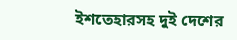ইশতেহারসহ দুই দেশের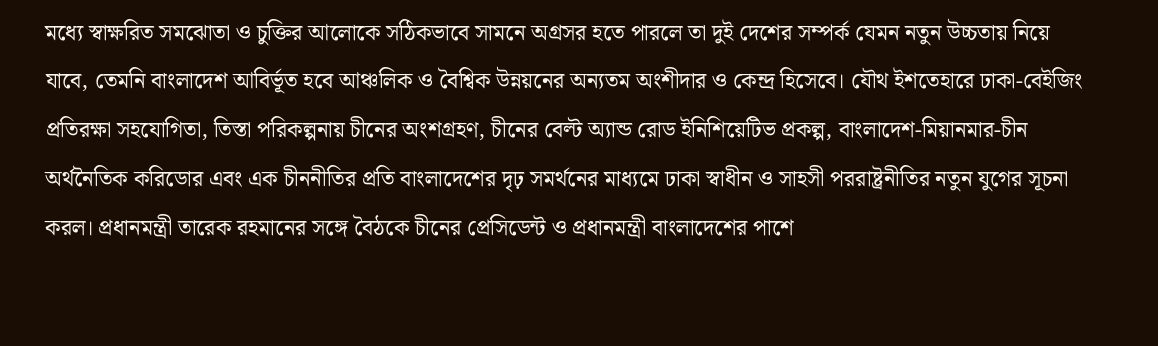মধ্যে স্বাক্ষরিত সমঝোতা ও চুক্তির আলোকে সঠিকভাবে সামনে অগ্রসর হতে পারলে তা দুই দেশের সম্পর্ক যেমন নতুন উচ্চতায় নিয়ে যাবে, তেমনি বাংলাদেশ আবির্ভূত হবে আঞ্চলিক ও বৈশ্বিক উন্নয়নের অন্যতম অংশীদার ও কেন্দ্র হিসেবে। যৌথ ইশতেহারে ঢাকা-বেইজিং প্রতিরক্ষা সহযোগিতা, তিস্তা পরিকল্পনায় চীনের অংশগ্রহণ, চীনের বেল্ট অ্যান্ড রোড ইনিশিয়েটিভ প্রকল্প, বাংলাদেশ-মিয়ানমার-চীন অর্থনৈতিক করিডোর এবং এক চীননীতির প্রতি বাংলাদেশের দৃঢ় সমর্থনের মাধ্যমে ঢাকা স্বাধীন ও সাহসী পররাষ্ট্রনীতির নতুন যুগের সূচনা করল। প্রধানমন্ত্রী তারেক রহমানের সঙ্গে বৈঠকে চীনের প্রেসিডেন্ট ও প্রধানমন্ত্রী বাংলাদেশের পাশে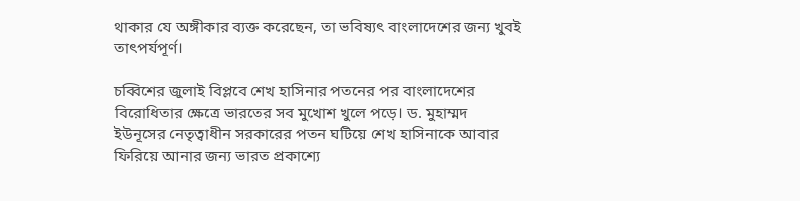থাকার যে অঙ্গীকার ব্যক্ত করেছেন, তা ভবিষ্যৎ বাংলাদেশের জন্য খুবই তাৎপর্যপূর্ণ।

চব্বিশের জুলাই বিপ্লবে শেখ হাসিনার পতনের পর বাংলাদেশের বিরোধিতার ক্ষেত্রে ভারতের সব মুখোশ খুলে পড়ে। ড. মুহাম্মদ ইউনূসের নেতৃত্বাধীন সরকারের পতন ঘটিয়ে শেখ হাসিনাকে আবার ফিরিয়ে আনার জন্য ভারত প্রকাশ্যে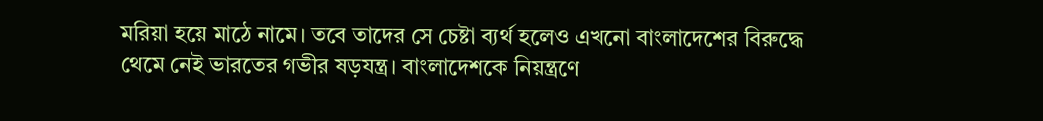মরিয়া হয়ে মাঠে নামে। তবে তাদের সে চেষ্টা ব্যর্থ হলেও এখনো বাংলাদেশের বিরুদ্ধে থেমে নেই ভারতের গভীর ষড়যন্ত্র। বাংলাদেশকে নিয়ন্ত্রণে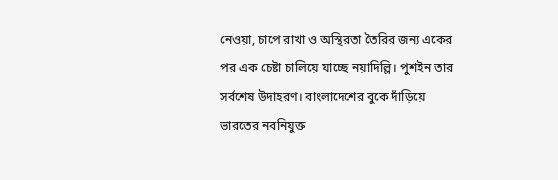নেওয়া, চাপে রাখা ও অস্থিরতা তৈরির জন্য একের পর এক চেষ্টা চালিয়ে যাচ্ছে নয়াদিল্লি। পুশইন তার সর্বশেষ উদাহরণ। বাংলাদেশের বুকে দাঁড়িয়ে ভারতের নবনিযুক্ত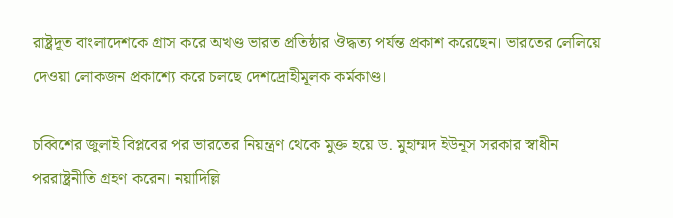রাষ্ট্রদূত বাংলাদেশকে গ্রাস করে অখণ্ড ভারত প্রতিষ্ঠার ঔদ্ধত্য পর্যন্ত প্রকাশ করেছেন। ভারতের লেলিয়ে দেওয়া লোকজন প্রকাশ্যে করে চলছে দেশদ্রোহীমূলক কর্মকাণ্ড।

চব্বিশের জুলাই বিপ্লবের পর ভারতের নিয়ন্ত্রণ থেকে মুক্ত হয়ে ড. মুহাম্মদ ইউনূস সরকার স্বাধীন পররাষ্ট্রনীতি গ্রহণ করেন। নয়াদিল্লি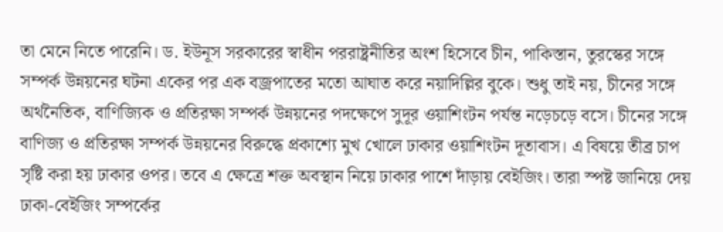তা মেনে নিতে পারেনি। ড. ইউনূস সরকারের স্বাধীন পররাষ্ট্রনীতির অংশ হিসেবে চীন, পাকিস্তান, তুরস্কের সঙ্গে সম্পর্ক উন্নয়নের ঘটনা একের পর এক বজ্রপাতের মতো আঘাত করে নয়াদিল্লির বুকে। শুধু তাই নয়, চীনের সঙ্গে অর্থনৈতিক, বাণিজ্যিক ও প্রতিরক্ষা সম্পর্ক উন্নয়নের পদক্ষেপে সুদূর ওয়াশিংটন পর্যন্ত নড়েচড়ে বসে। চীনের সঙ্গে বাণিজ্য ও প্রতিরক্ষা সম্পর্ক উন্নয়নের বিরুদ্ধে প্রকাশ্যে মুখ খোলে ঢাকার ওয়াশিংটন দূতাবাস। এ বিষয়ে তীব্র চাপ সৃষ্টি করা হয় ঢাকার ওপর। তবে এ ক্ষেত্রে শক্ত অবস্থান নিয়ে ঢাকার পাশে দাঁড়ায় বেইজিং। তারা স্পষ্ট জানিয়ে দেয় ঢাকা-বেইজিং সম্পর্কের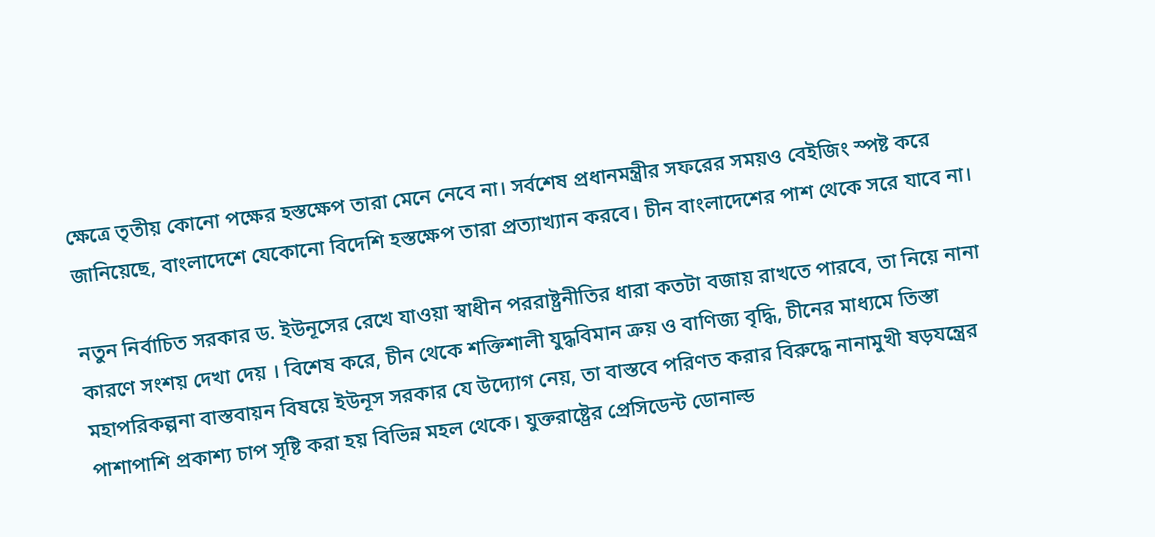ক্ষেত্রে তৃতীয় কোনো পক্ষের হস্তক্ষেপ তারা মেনে নেবে না। সর্বশেষ প্রধানমন্ত্রীর সফরের সময়ও বেইজিং স্পষ্ট করে জানিয়েছে, বাংলাদেশে যেকোনো বিদেশি হস্তক্ষেপ তারা প্রত্যাখ্যান করবে। চীন বাংলাদেশের পাশ থেকে সরে যাবে না।

নতুন নির্বাচিত সরকার ড. ইউনূসের রেখে যাওয়া স্বাধীন পররাষ্ট্রনীতির ধারা কতটা বজায় রাখতে পারবে, তা নিয়ে নানা কারণে সংশয় দেখা দেয় । বিশেষ করে, চীন থেকে শক্তিশালী যুদ্ধবিমান ক্রয় ও বাণিজ্য বৃদ্ধি, চীনের মাধ্যমে তিস্তা মহাপরিকল্পনা বাস্তবায়ন বিষয়ে ইউনূস সরকার যে উদ্যোগ নেয়, তা বাস্তবে পরিণত করার বিরুদ্ধে নানামুখী ষড়যন্ত্রের পাশাপাশি প্রকাশ্য চাপ সৃষ্টি করা হয় বিভিন্ন মহল থেকে। যুক্তরাষ্ট্রের প্রেসিডেন্ট ডোনাল্ড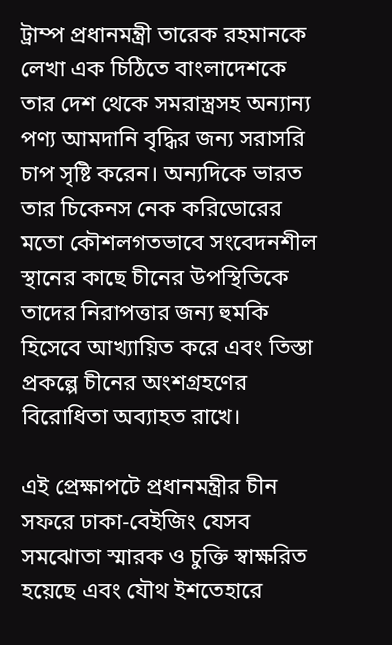ট্রাম্প প্রধানমন্ত্রী তারেক রহমানকে লেখা এক চিঠিতে বাংলাদেশকে তার দেশ থেকে সমরাস্ত্রসহ অন্যান্য পণ্য আমদানি বৃদ্ধির জন্য সরাসরি চাপ সৃষ্টি করেন। অন্যদিকে ভারত তার চিকেনস নেক করিডোরের মতো কৌশলগতভাবে সংবেদনশীল স্থানের কাছে চীনের উপস্থিতিকে তাদের নিরাপত্তার জন্য হুমকি হিসেবে আখ্যায়িত করে এবং তিস্তা প্রকল্পে চীনের অংশগ্রহণের বিরোধিতা অব্যাহত রাখে।

এই প্রেক্ষাপটে প্রধানমন্ত্রীর চীন সফরে ঢাকা-বেইজিং যেসব সমঝোতা স্মারক ও চুক্তি স্বাক্ষরিত হয়েছে এবং যৌথ ইশতেহারে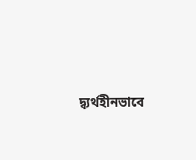দ্ব্যর্থহীনভাবে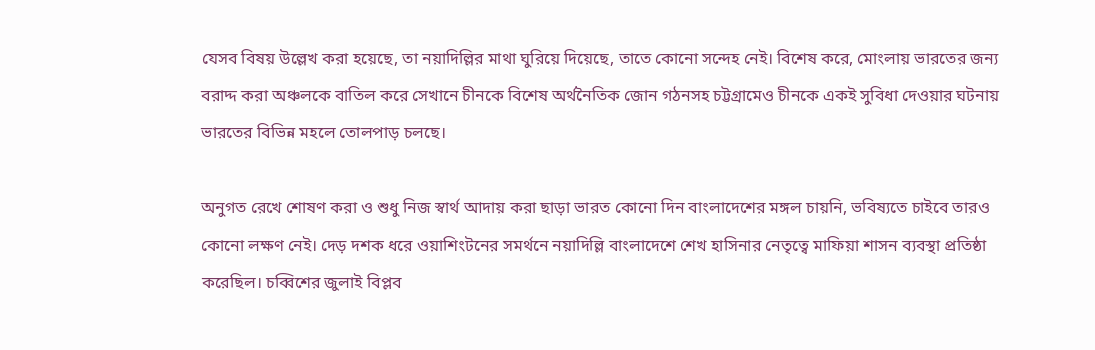যেসব বিষয় উল্লেখ করা হয়েছে, তা নয়াদিল্লির মাথা ঘুরিয়ে দিয়েছে, তাতে কোনো সন্দেহ নেই। বিশেষ করে, মোংলায় ভারতের জন্য বরাদ্দ করা অঞ্চলকে বাতিল করে সেখানে চীনকে বিশেষ অর্থনৈতিক জোন গঠনসহ চট্টগ্রামেও চীনকে একই সুবিধা দেওয়ার ঘটনায় ভারতের বিভিন্ন মহলে তোলপাড় চলছে।

অনুগত রেখে শোষণ করা ও শুধু নিজ স্বার্থ আদায় করা ছাড়া ভারত কোনো দিন বাংলাদেশের মঙ্গল চায়নি, ভবিষ্যতে চাইবে তারও কোনো লক্ষণ নেই। দেড় দশক ধরে ওয়াশিংটনের সমর্থনে নয়াদিল্লি বাংলাদেশে শেখ হাসিনার নেতৃত্বে মাফিয়া শাসন ব্যবস্থা প্রতিষ্ঠা করেছিল। চব্বিশের জুলাই বিপ্লব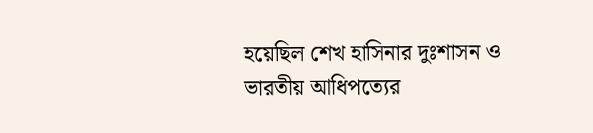হয়েছিল শেখ হাসিনার দুঃশাসন ও ভারতীয় আধিপত্যের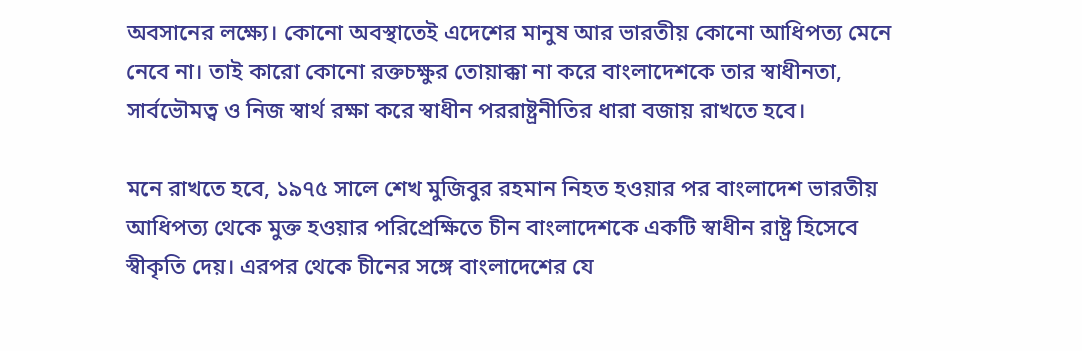অবসানের লক্ষ্যে। কোনো অবস্থাতেই এদেশের মানুষ আর ভারতীয় কোনো আধিপত্য মেনে নেবে না। তাই কারো কোনো রক্তচক্ষুর তোয়াক্কা না করে বাংলাদেশকে তার স্বাধীনতা, সার্বভৌমত্ব ও নিজ স্বার্থ রক্ষা করে স্বাধীন পররাষ্ট্রনীতির ধারা বজায় রাখতে হবে।

মনে রাখতে হবে, ১৯৭৫ সালে শেখ মুজিবুর রহমান নিহত হওয়ার পর বাংলাদেশ ভারতীয় আধিপত্য থেকে মুক্ত হওয়ার পরিপ্রেক্ষিতে চীন বাংলাদেশকে একটি স্বাধীন রাষ্ট্র হিসেবে স্বীকৃতি দেয়। এরপর থেকে চীনের সঙ্গে বাংলাদেশের যে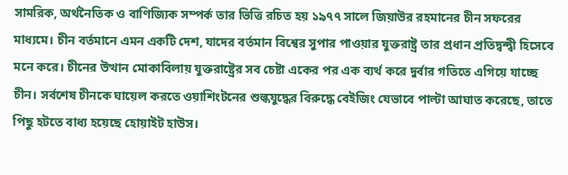সামরিক, অর্থনৈতিক ও বাণিজ্যিক সম্পর্ক তার ভিত্তি রচিত হয় ১৯৭৭ সালে জিয়াউর রহমানের চীন সফরের মাধ্যমে। চীন বর্তমানে এমন একটি দেশ, যাদের বর্তমান বিশ্বের সুপার পাওয়ার যুক্তরাষ্ট্র তার প্রধান প্রতিদ্বন্দ্বী হিসেবে মনে করে। চীনের উত্থান মোকাবিলায় যুক্তরাষ্ট্রের সব চেষ্টা একের পর এক ব্যর্থ করে দুর্বার গতিতে এগিয়ে যাচ্ছে চীন। সর্বশেষ চীনকে ঘায়েল করতে ওয়াশিংটনের শুল্কযুদ্ধের বিরুদ্ধে বেইজিং যেভাবে পাল্টা আঘাত করেছে, তাতে পিছু হটতে বাধ্য হয়েছে হোয়াইট হাউস।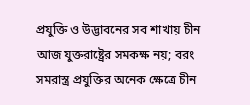প্রযুক্তি ও উদ্ভাবনের সব শাখায় চীন আজ যুক্তরাষ্ট্রের সমকক্ষ নয়; বরং সমরাস্ত্র প্রযুক্তির অনেক ক্ষেত্রে চীন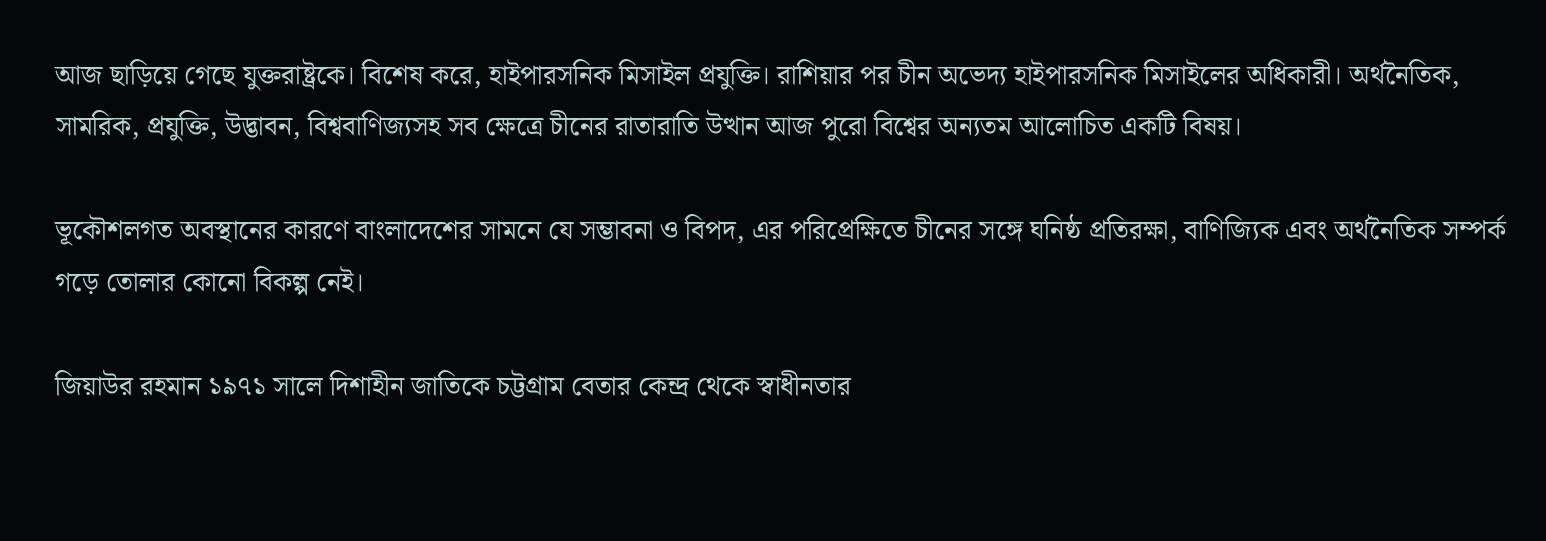আজ ছাড়িয়ে গেছে যুক্তরাষ্ট্রকে। বিশেষ করে, হাইপারসনিক মিসাইল প্রযুক্তি। রাশিয়ার পর চীন অভেদ্য হাইপারসনিক মিসাইলের অধিকারী। অর্থনৈতিক, সামরিক, প্রযুক্তি, উদ্ভাবন, বিশ্ববাণিজ্যসহ সব ক্ষেত্রে চীনের রাতারাতি উত্থান আজ পুরো বিশ্বের অন্যতম আলোচিত একটি বিষয়।

ভূকৌশলগত অবস্থানের কারণে বাংলাদেশের সামনে যে সম্ভাবনা ও বিপদ, এর পরিপ্রেক্ষিতে চীনের সঙ্গে ঘনিষ্ঠ প্রতিরক্ষা, বাণিজ্যিক এবং অর্থনৈতিক সম্পর্ক গড়ে তোলার কোনো বিকল্প নেই।

জিয়াউর রহমান ১৯৭১ সালে দিশাহীন জাতিকে চট্টগ্রাম বেতার কেন্দ্র থেকে স্বাধীনতার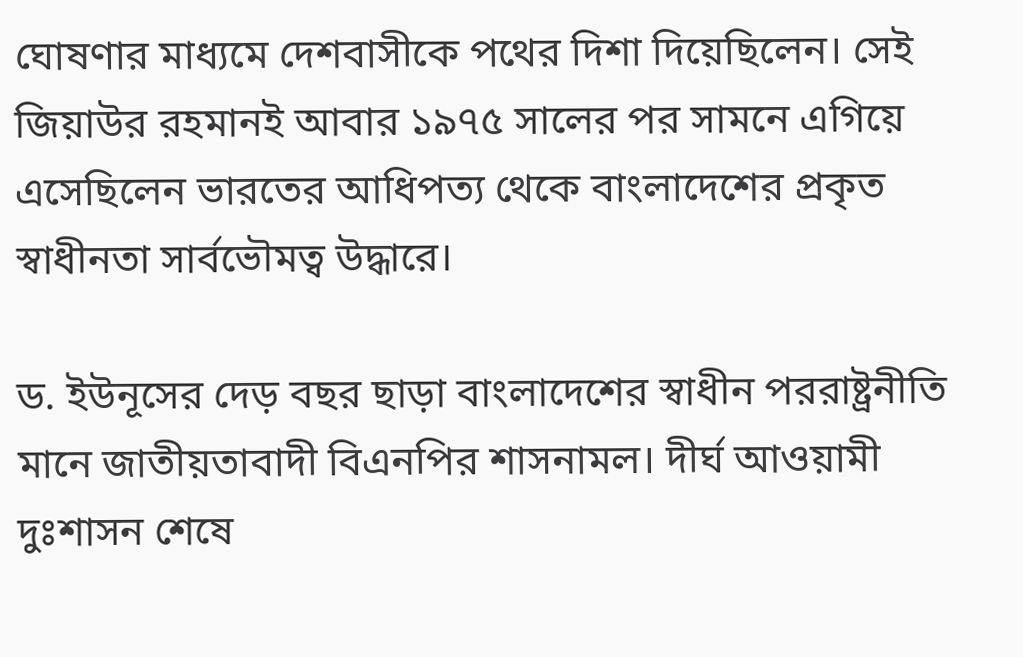ঘোষণার মাধ্যমে দেশবাসীকে পথের দিশা দিয়েছিলেন। সেই জিয়াউর রহমানই আবার ১৯৭৫ সালের পর সামনে এগিয়ে এসেছিলেন ভারতের আধিপত্য থেকে বাংলাদেশের প্রকৃত স্বাধীনতা সার্বভৌমত্ব উদ্ধারে।

ড. ইউনূসের দেড় বছর ছাড়া বাংলাদেশের স্বাধীন পররাষ্ট্রনীতি মানে জাতীয়তাবাদী বিএনপির শাসনামল। দীর্ঘ আওয়ামী দুঃশাসন শেষে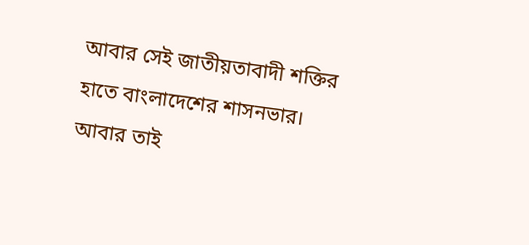আবার সেই জাতীয়তাবাদী শক্তির হাতে বাংলাদেশের শাসনভার। আবার তাই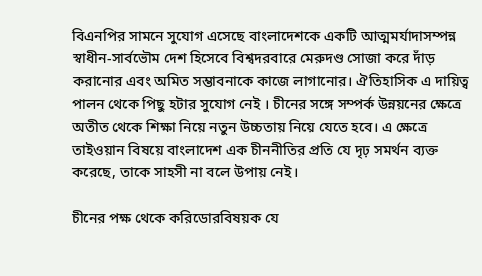বিএনপির সামনে সুযোগ এসেছে বাংলাদেশকে একটি আত্মমর্যাদাসম্পন্ন স্বাধীন-সার্বভৌম দেশ হিসেবে বিশ্বদরবারে মেরুদণ্ড সোজা করে দাঁড় করানোর এবং অমিত সম্ভাবনাকে কাজে লাগানোর। ঐতিহাসিক এ দায়িত্ব পালন থেকে পিছু হটার সুযোগ নেই । চীনের সঙ্গে সম্পর্ক উন্নয়নের ক্ষেত্রে অতীত থেকে শিক্ষা নিয়ে নতুন উচ্চতায় নিয়ে যেতে হবে। এ ক্ষেত্রে তাইওয়ান বিষয়ে বাংলাদেশ এক চীননীতির প্রতি যে দৃঢ় সমর্থন ব্যক্ত করেছে, তাকে সাহসী না বলে উপায় নেই।

চীনের পক্ষ থেকে করিডোরবিষয়ক যে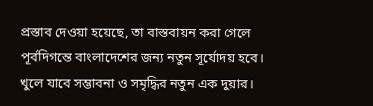প্রস্তাব দেওয়া হয়েছে, তা বাস্তবায়ন করা গেলে পূর্বদিগন্তে বাংলাদেশের জন্য নতুন সূর্যোদয় হবে। খুলে যাবে সম্ভাবনা ও সমৃদ্ধির নতুন এক দুয়ার।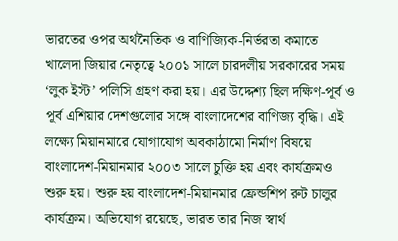ভারতের ওপর অর্থনৈতিক ও বাণিজ্যিক-নির্ভরতা কমাতে খালেদা জিয়ার নেতৃত্বে ২০০১ সালে চারদলীয় সরকারের সময় ‘লুক ইস্ট’ পলিসি গ্রহণ করা হয়। এর উদ্দেশ্য ছিল দক্ষিণ-পূর্ব ও পূর্ব এশিয়ার দেশগুলোর সঙ্গে বাংলাদেশের বাণিজ্য বৃদ্ধি। এই লক্ষ্যে মিয়ানমারে যোগাযোগ অবকাঠামো নির্মাণ বিষয়ে বাংলাদেশ-মিয়ানমার ২০০৩ সালে চুক্তি হয় এবং কার্যক্রমও শুরু হয়। শুরু হয় বাংলাদেশ-মিয়ানমার ফ্রেন্ডশিপ রুট চালুর কার্যক্রম। অভিযোগ রয়েছে, ভারত তার নিজ স্বার্থ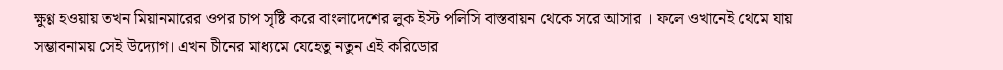ক্ষুণ্ণ হওয়ায় তখন মিয়ানমারের ওপর চাপ সৃষ্টি করে বাংলাদেশের লুক ইস্ট পলিসি বাস্তবায়ন থেকে সরে আসার । ফলে ওখানেই থেমে যায় সম্ভাবনাময় সেই উদ্যোগ। এখন চীনের মাধ্যমে যেহেতু নতুন এই করিডোর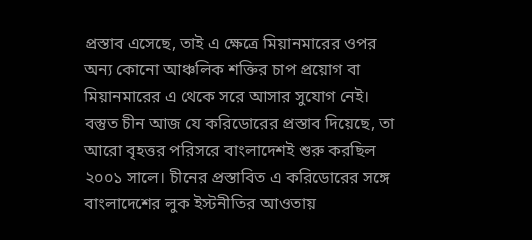প্রস্তাব এসেছে, তাই এ ক্ষেত্রে মিয়ানমারের ওপর অন্য কোনো আঞ্চলিক শক্তির চাপ প্রয়োগ বা মিয়ানমারের এ থেকে সরে আসার ‍সুযোগ নেই। বস্তুত চীন আজ যে করিডোরের প্রস্তাব দিয়েছে, তা আরো বৃহত্তর পরিসরে বাংলাদেশই শুরু করছিল ২০০১ সালে। চীনের প্রস্তাবিত এ করিডোরের সঙ্গে বাংলাদেশের লুক ইস্টনীতির আওতায়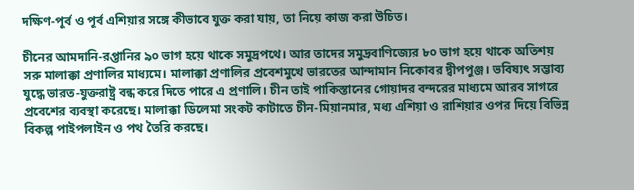দক্ষিণ-পূর্ব ও পূর্ব এশিয়ার সঙ্গে কীভাবে যুক্ত করা যায়, তা নিয়ে কাজ করা উচিত।

চীনের আমদানি-রপ্তানির ৯০ ভাগ হয়ে থাকে সমুদ্রপথে। আর তাদের সমুদ্রবাণিজ্যের ৮০ ভাগ হয়ে থাকে অতিশয় সরু মালাক্কা প্রণালির মাধ্যমে। মালাক্কা প্রণালির প্রবেশমুখে ভারতের আন্দামান নিকোবর দ্বীপপুঞ্জ। ভবিষ্যৎ সম্ভাব্য যুদ্ধে ভারত-যুক্তরাষ্ট্র বন্ধ করে দিতে পারে এ প্রণালি। চীন তাই পাকিস্তানের গোয়াদর বন্দরের মাধ্যমে আরব সাগরে প্রবেশের ব্যবস্থা করেছে। মালাক্কা ডিলেমা সংকট কাটাতে চীন-মিয়ানমার, মধ্য এশিয়া ও রাশিয়ার ওপর দিয়ে বিভিন্ন বিকল্প পাইপলাইন ও পথ তৈরি করছে।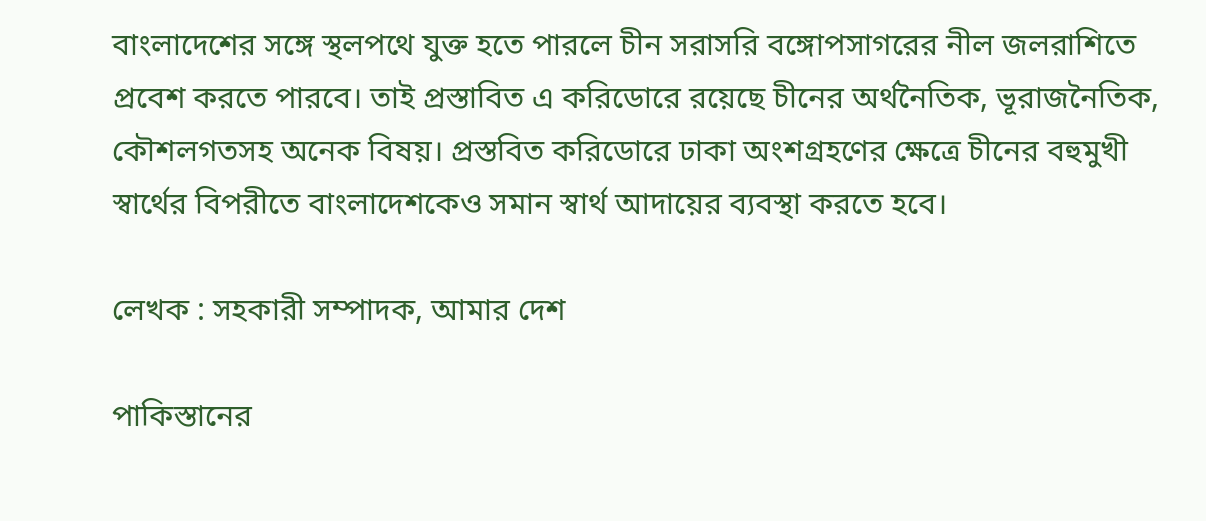বাংলাদেশের সঙ্গে স্থলপথে যুক্ত হতে পারলে চীন সরাসরি বঙ্গোপসাগরের নীল জলরাশিতে প্রবেশ করতে পারবে। তাই প্রস্তাবিত এ করিডোরে রয়েছে চীনের অর্থনৈতিক, ভূরাজনৈতিক, কৌশলগতসহ অনেক বিষয়। প্রস্তবিত করিডোরে ঢাকা অংশগ্রহণের ক্ষেত্রে চীনের বহুমুখী স্বার্থের বিপরীতে বাংলাদেশকেও সমান স্বার্থ আদায়ের ব্যবস্থা করতে হবে।

লেখক : সহকারী সম্পাদক, আমার দেশ

পাকিস্তানের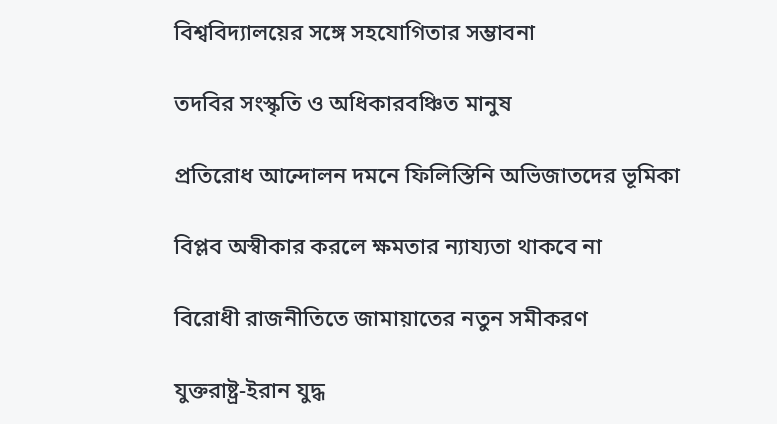বিশ্ববিদ্যালয়ের সঙ্গে সহযোগিতার সম্ভাবনা

তদবির সংস্কৃতি ও অধিকারবঞ্চিত মানুষ

প্রতিরোধ আন্দোলন দমনে ফিলিস্তিনি অভিজাতদের ভূমিকা

বিপ্লব অস্বীকার করলে ক্ষমতার ন্যায্যতা থাকবে না

বিরোধী রাজনীতিতে জামায়াতের নতুন সমীকরণ

যুক্তরাষ্ট্র-ইরান যুদ্ধ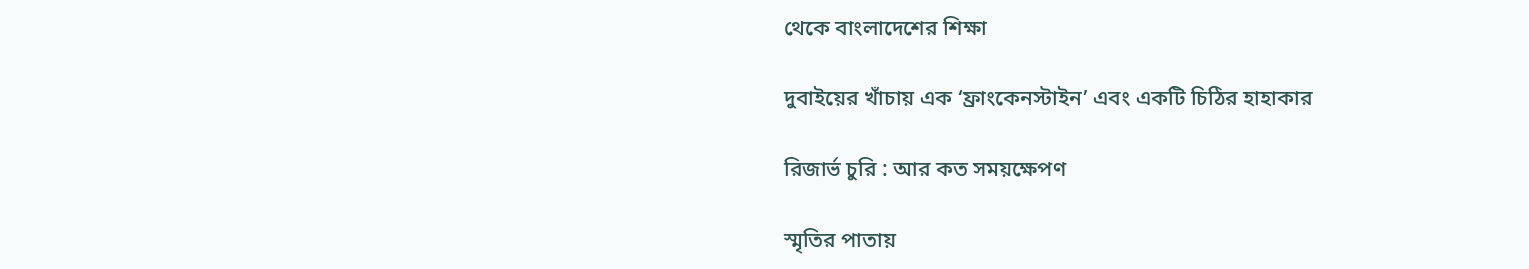থেকে বাংলাদেশের শিক্ষা

দুবাইয়ের খাঁচায় এক ‘ফ্রাংকেনস্টাইন’ এবং একটি চিঠির হাহাকার

রিজার্ভ চুরি : আর কত সময়ক্ষেপণ

স্মৃতির পাতায়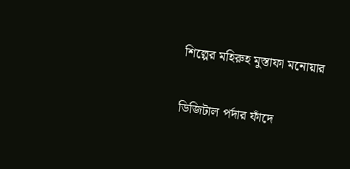শিল্পের মহিরুহ মুস্তাফা মনোয়ার

ডিজিটাল পর্দার ফাঁদে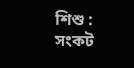শিশু : সংকট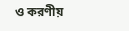ও করণীয়